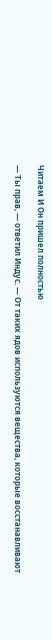Читаем И Он пришел полностью

— Ты прав, — ответил Индус. — От таких ядов используются вещества, которые восстанавливают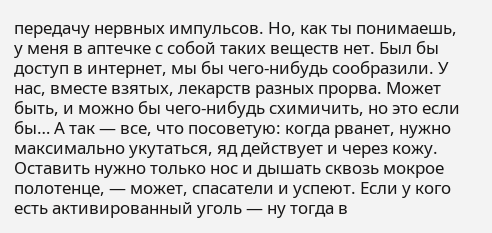передачу нервных импульсов. Но, как ты понимаешь, у меня в аптечке с собой таких веществ нет. Был бы доступ в интернет, мы бы чего-нибудь сообразили. У нас, вместе взятых, лекарств разных прорва. Может быть, и можно бы чего-нибудь схимичить, но это если бы… А так — все, что посоветую: когда рванет, нужно максимально укутаться, яд действует и через кожу. Оставить нужно только нос и дышать сквозь мокрое полотенце, — может, спасатели и успеют. Если у кого есть активированный уголь — ну тогда в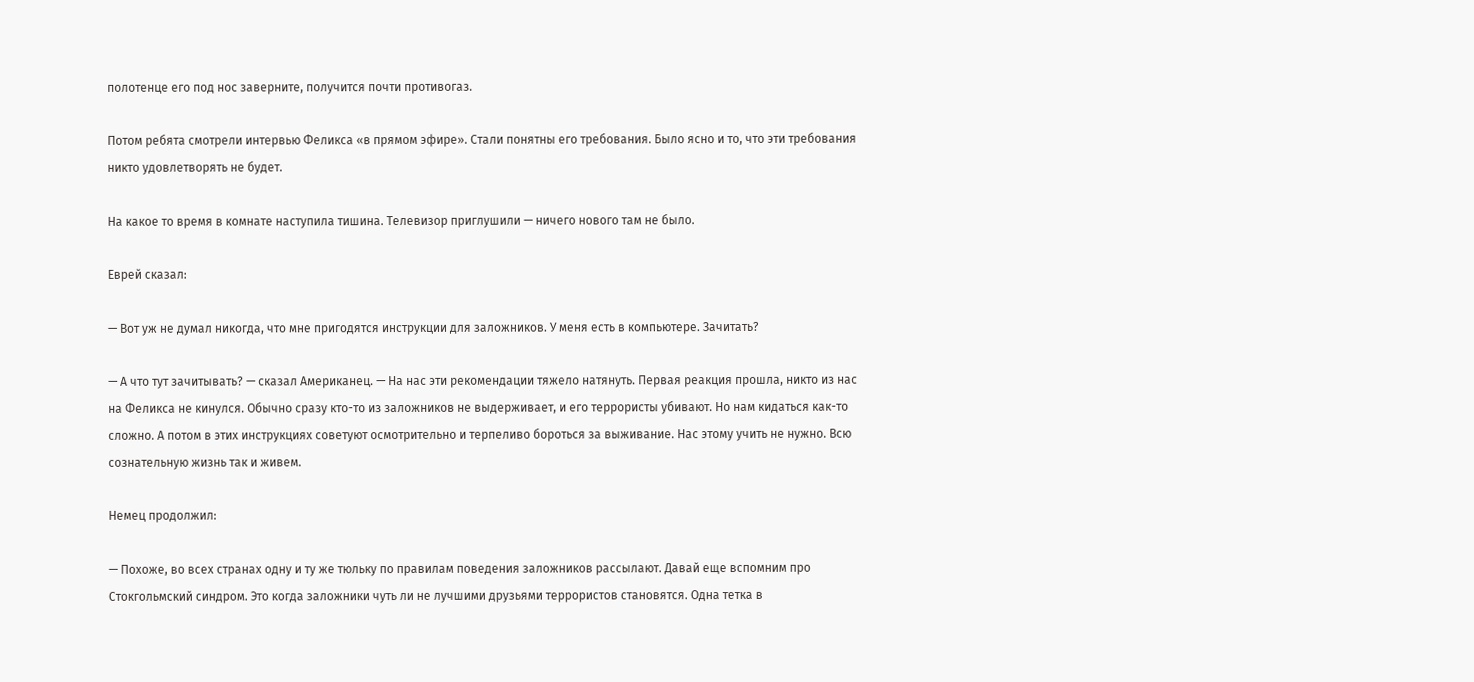полотенце его под нос заверните, получится почти противогаз.

Потом ребята смотрели интервью Феликса «в прямом эфире». Стали понятны его требования. Было ясно и то, что эти требования никто удовлетворять не будет.

На какое то время в комнате наступила тишина. Телевизор приглушили — ничего нового там не было.

Еврей сказал:

— Вот уж не думал никогда, что мне пригодятся инструкции для заложников. У меня есть в компьютере. Зачитать?

— А что тут зачитывать? — сказал Американец. — На нас эти рекомендации тяжело натянуть. Первая реакция прошла, никто из нас на Феликса не кинулся. Обычно сразу кто-то из заложников не выдерживает, и его террористы убивают. Но нам кидаться как-то сложно. А потом в этих инструкциях советуют осмотрительно и терпеливо бороться за выживание. Нас этому учить не нужно. Всю сознательную жизнь так и живем.

Немец продолжил:

— Похоже, во всех странах одну и ту же тюльку по правилам поведения заложников рассылают. Давай еще вспомним про Стокгольмский синдром. Это когда заложники чуть ли не лучшими друзьями террористов становятся. Одна тетка в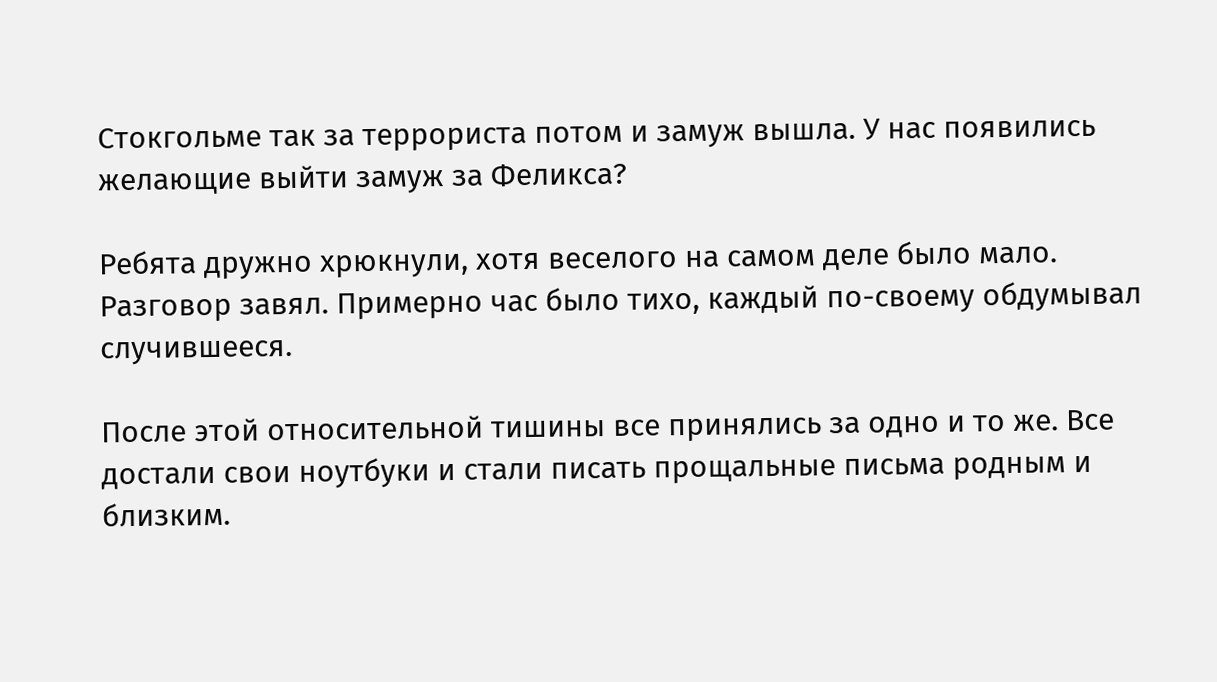Стокгольме так за террориста потом и замуж вышла. У нас появились желающие выйти замуж за Феликса?

Ребята дружно хрюкнули, хотя веселого на самом деле было мало. Разговор завял. Примерно час было тихо, каждый по-своему обдумывал случившееся.

После этой относительной тишины все принялись за одно и то же. Все достали свои ноутбуки и стали писать прощальные письма родным и близким.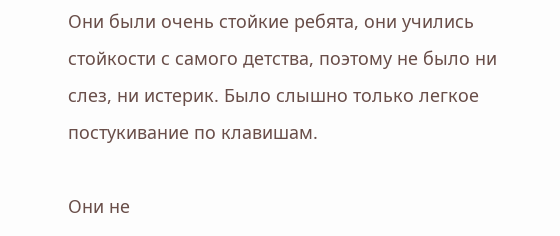Они были очень стойкие ребята, они учились стойкости с самого детства, поэтому не было ни слез, ни истерик. Было слышно только легкое постукивание по клавишам.

Они не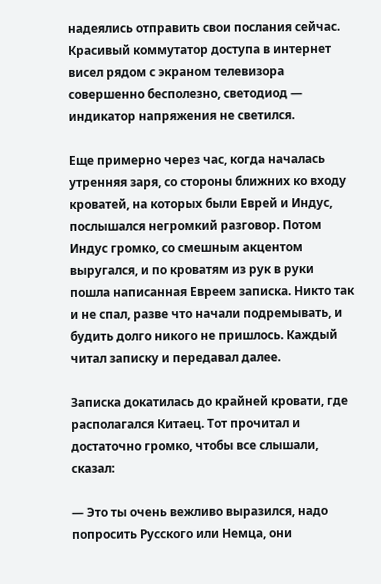надеялись отправить свои послания сейчас. Красивый коммутатор доступа в интернет висел рядом с экраном телевизора совершенно бесполезно, светодиод — индикатор напряжения не светился.

Еще примерно через час, когда началась утренняя заря, со стороны ближних ко входу кроватей, на которых были Еврей и Индус, послышался негромкий разговор. Потом Индус громко, со смешным акцентом выругался, и по кроватям из рук в руки пошла написанная Евреем записка. Никто так и не спал, разве что начали подремывать, и будить долго никого не пришлось. Каждый читал записку и передавал далее.

Записка докатилась до крайней кровати, где располагался Китаец. Тот прочитал и достаточно громко, чтобы все слышали, сказал:

— Это ты очень вежливо выразился, надо попросить Русского или Немца, они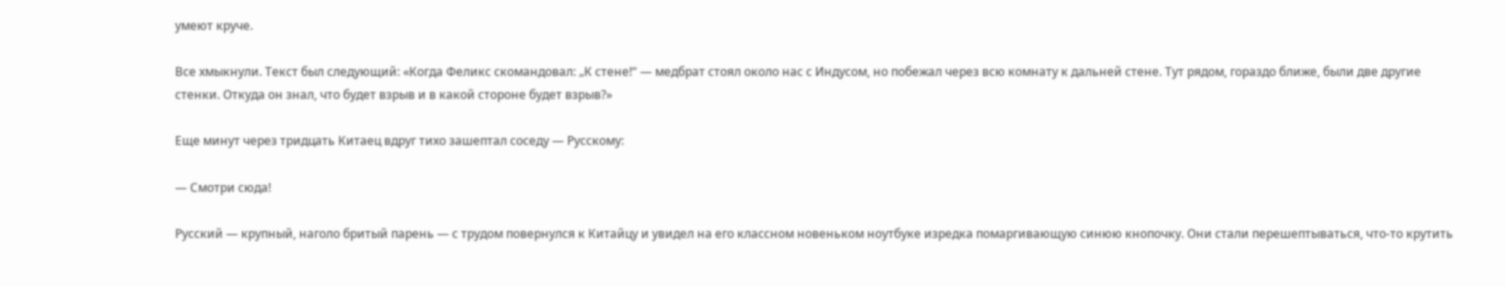умеют круче.

Все хмыкнули. Текст был следующий: «Когда Феликс скомандовал: „К стене!“ — медбрат стоял около нас с Индусом, но побежал через всю комнату к дальней стене. Тут рядом, гораздо ближе, были две другие стенки. Откуда он знал, что будет взрыв и в какой стороне будет взрыв?»

Еще минут через тридцать Китаец вдруг тихо зашептал соседу — Русскому:

— Смотри сюда!

Русский — крупный, наголо бритый парень — с трудом повернулся к Китайцу и увидел на его классном новеньком ноутбуке изредка помаргивающую синюю кнопочку. Они стали перешептываться, что-то крутить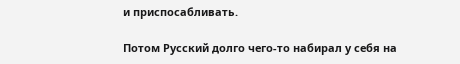и приспосабливать.

Потом Русский долго чего-то набирал у себя на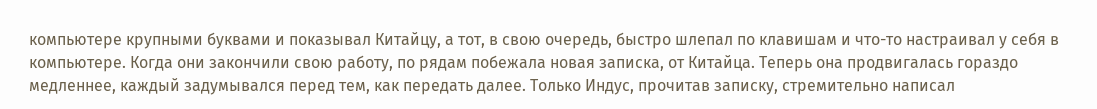компьютере крупными буквами и показывал Китайцу, а тот, в свою очередь, быстро шлепал по клавишам и что-то настраивал у себя в компьютере. Когда они закончили свою работу, по рядам побежала новая записка, от Китайца. Теперь она продвигалась гораздо медленнее, каждый задумывался перед тем, как передать далее. Только Индус, прочитав записку, стремительно написал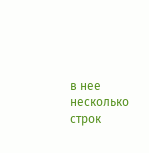в нее несколько строк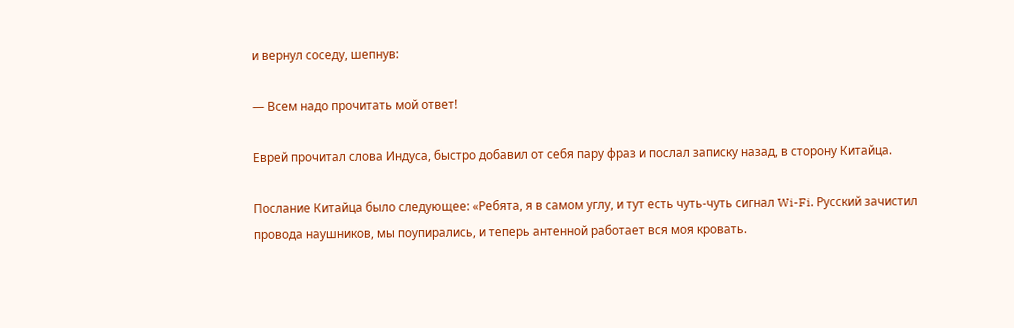и вернул соседу, шепнув:

— Всем надо прочитать мой ответ!

Еврей прочитал слова Индуса, быстро добавил от себя пару фраз и послал записку назад, в сторону Китайца.

Послание Китайца было следующее: «Ребята, я в самом углу, и тут есть чуть-чуть сигнал Wi-Fi. Русский зачистил провода наушников, мы поупирались, и теперь антенной работает вся моя кровать.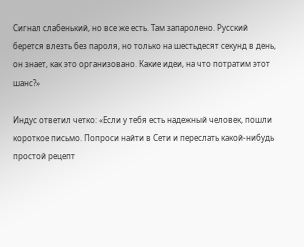Сигнал слабенький, но все же есть. Там запаролено. Русский берется влезть без пароля, но только на шестьдесят секунд в день, он знает, как это организовано. Какие идеи, на что потратим этот шанс?»

Индус ответил четко: «Если у тебя есть надежный человек, пошли короткое письмо. Попроси найти в Сети и переслать какой-нибудь простой рецепт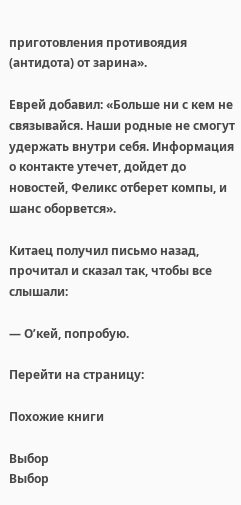приготовления противоядия (антидота) от зарина».

Еврей добавил: «Больше ни с кем не связывайся. Наши родные не смогут удержать внутри себя. Информация о контакте утечет, дойдет до новостей, Феликс отберет компы, и шанс оборвется».

Китаец получил письмо назад, прочитал и сказал так, чтобы все слышали:

— О’кей, попробую.

Перейти на страницу:

Похожие книги

Выбор
Выбор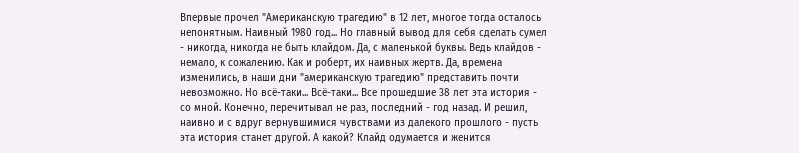Впервые прочел "Американскую трагедию" в 12 лет, многое тогда осталось непонятным. Наивный 1980 год... Но главный вывод для себя сделать сумел - никогда, никогда не быть клайдом. Да, с маленькой буквы. Ведь клайдов - немало, к сожалению. Как и роберт, их наивных жертв. Да, времена изменились, в наши дни "американскую трагедию" представить почти невозможно. Но всё-таки... Всё-таки... Все прошедшие 38 лет эта история - со мной. Конечно, перечитывал не раз, последний - год назад. И решил, наивно и с вдруг вернувшимися чувствами из далекого прошлого - пусть эта история станет другой. А какой? Клайд одумается и женится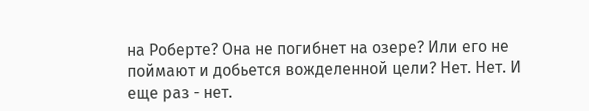на Роберте? Она не погибнет на озере? Или его не поймают и добьется вожделенной цели? Нет. Нет. И еще раз - нет.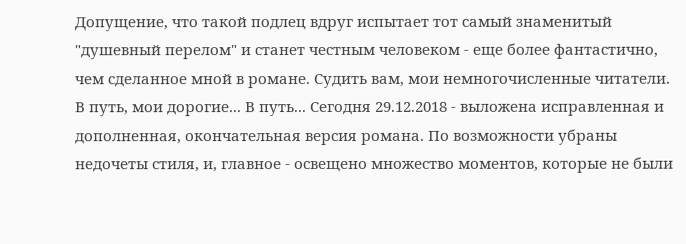Допущение, что такой подлец вдруг испытает тот самый знаменитый "душевный перелом" и станет честным человеком - еще более фантастично, чем сделанное мной в романе. Судить вам, мои немногочисленные читатели. В путь, мои дорогие... В путь... Сегодня 29.12.2018 - выложена исправленная и дополненная, окончательная версия романа. По возможности убраны недочеты стиля, и, главное - освещено множество моментов, которые не были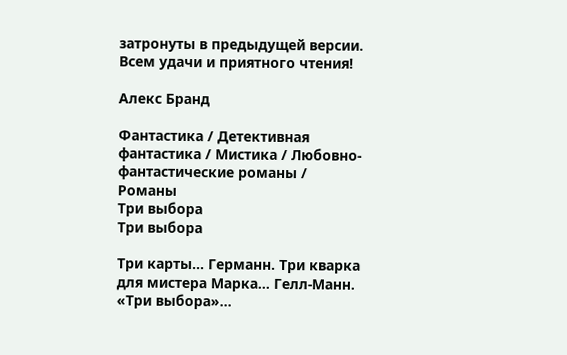затронуты в предыдущей версии. Всем удачи и приятного чтения!

Алекс Бранд

Фантастика / Детективная фантастика / Мистика / Любовно-фантастические романы / Романы
Три выбора
Три выбора

Три карты… Германн. Три кварка для мистера Марка… Гелл-Манн. «Три выбора»…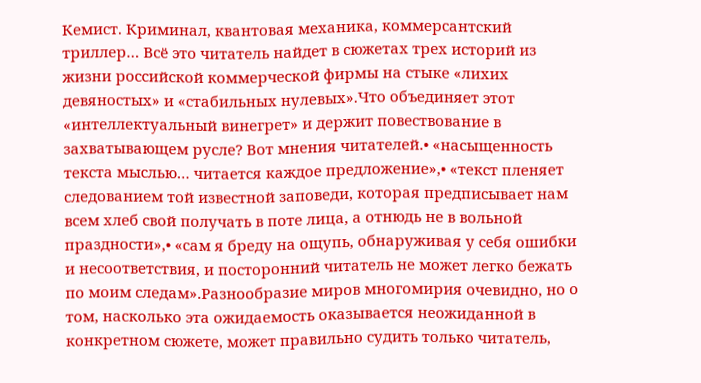Кемист. Криминал, квантовая механика, коммерсантский триллер… Всё это читатель найдет в сюжетах трех историй из жизни российской коммерческой фирмы на стыке «лихих девяностых» и «стабильных нулевых».Что объединяет этот «интеллектуальный винегрет» и держит повествование в захватывающем русле? Вот мнения читателей.• «насыщенность текста мыслью… читается каждое предложение»,• «текст пленяет следованием той известной заповеди, которая предписывает нам всем хлеб свой получать в поте лица, а отнюдь не в вольной праздности»,• «сам я бреду на ощупь, обнаруживая у себя ошибки и несоответствия, и посторонний читатель не может легко бежать по моим следам».Разнообразие миров многомирия очевидно, но о том, насколько эта ожидаемость оказывается неожиданной в конкретном сюжете, может правильно судить только читатель,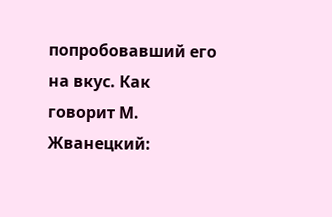попробовавший его на вкус. Как говорит М. Жванецкий: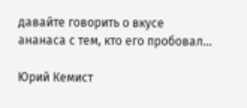давайте говорить о вкусе ананаса с тем, кто его пробовал…

Юрий Кемист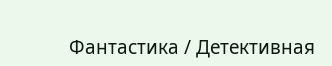Фантастика / Детективная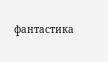фантастика